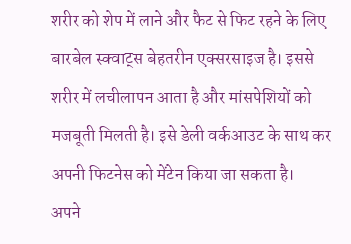शरीर को शेप में लाने और फैट से फिट रहने के लिए बारबेल स्क्वाट्स बेहतरीन एक्सरसाइज है। इससे शरीर में लचीलापन आता है और मांसपेशियों को मजबूती मिलती है। इसे डेली वर्कआउट के साथ कर अपनी फिटनेस को मेंटेन किया जा सकता है।
अपने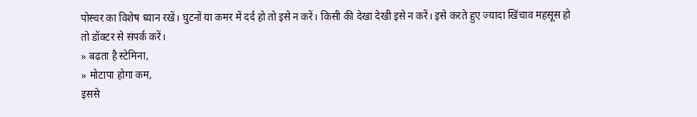पोस्चर का विशेष ध्यान रखें। घुटनों या कमर में दर्द हो तो इसे न करें। किसी की देखा देखी इसे न करें। इसे करते हुए ज्यादा खिंचाव महसूस हो तो डॉक्टर से संपर्क करें।
» बढ़ता है स्टेमिना,
» मोटापा होगा कम,
इससे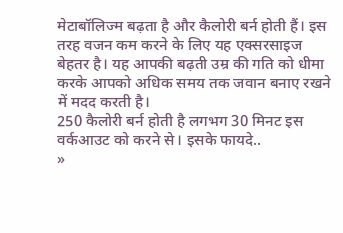मेटाबॉलिज्म बढ़ता है और कैलोरी बर्न होती हैं। इस तरह वजन कम करने के लिए यह एक्सरसाइज बेहतर है। यह आपकी बढ़ती उम्र की गति को धीमा करके आपको अधिक समय तक जवान बनाए रखने में मदद करती है।
250 कैलोरी बर्न होती है लगभग 30 मिनट इस वर्कआउट को करने से। इसके फायदे..
»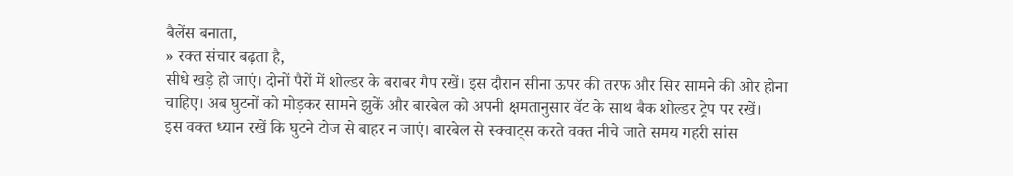बैलेंस बनाता,
» रक्त संचार बढ़ता है,
सीधे खड़े हो जाएं। दोनों पैरों में शोल्डर के बराबर गैप रखें। इस दौरान सीना ऊपर की तरफ और सिर सामने की ओर होना चाहिए। अब घुटनों को मोड़कर सामने झुकें और बारबेल को अपनी क्षमतानुसार वॅट के साथ बैक शोल्डर ट्रेप पर रखें।
इस वक्त ध्यान रखें कि घुटने टोज से बाहर न जाएं। बारबेल से स्क्वाट्स करते वक्त नीचे जाते समय गहरी सांस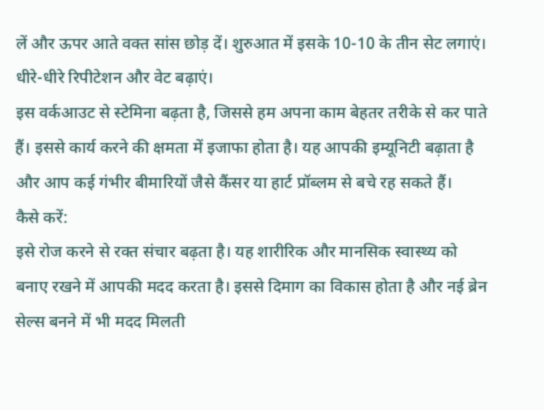लें और ऊपर आते वक्त सांस छोड़ दें। शुरुआत में इसके 10-10 के तीन सेट लगाएं। धीरे-धीरे रिपीटेशन और वेट बढ़ाएं।
इस वर्कआउट से स्टेमिना बढ़ता है, जिससे हम अपना काम बेहतर तरीके से कर पाते हैं। इससे कार्य करने की क्षमता में इजाफा होता है। यह आपकी इम्यूनिटी बढ़ाता है और आप कई गंभीर बीमारियों जैसे कैंसर या हार्ट प्रॉब्लम से बचे रह सकते हैं।
कैसे करें:
इसे रोज करने से रक्त संचार बढ़ता है। यह शारीरिक और मानसिक स्वास्थ्य को बनाए रखने में आपकी मदद करता है। इससे दिमाग का विकास होता है और नई ब्रेन सेल्स बनने में भी मदद मिलती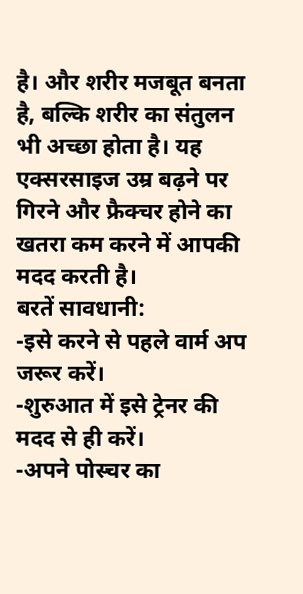है। और शरीर मजबूत बनता है, बल्कि शरीर का संतुलन भी अच्छा होता है। यह एक्सरसाइज उम्र बढ़ने पर गिरने और फ्रैक्चर होने का खतरा कम करने में आपकी मदद करती है।
बरतें सावधानी:
-इसे करने से पहले वार्म अप जरूर करें।
-शुरुआत में इसे ट्रेनर की मदद से ही करें।
-अपने पोस्चर का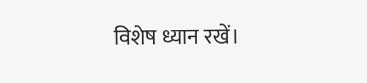विशेष ध्यान रखें।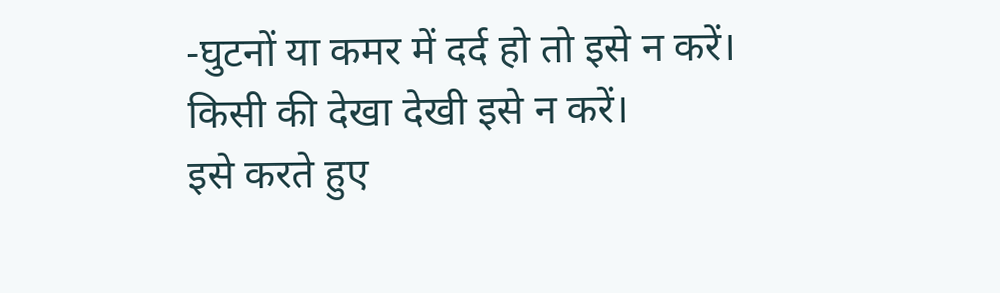-घुटनों या कमर में दर्द हो तो इसे न करें। किसी की देखा देखी इसे न करें।
इसे करते हुए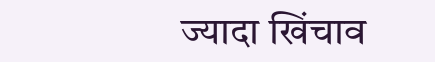ज्यादा खिंचाव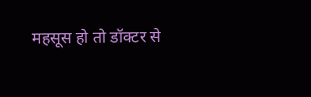महसूस हो तो डॉक्टर से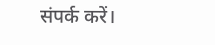संपर्क करें।